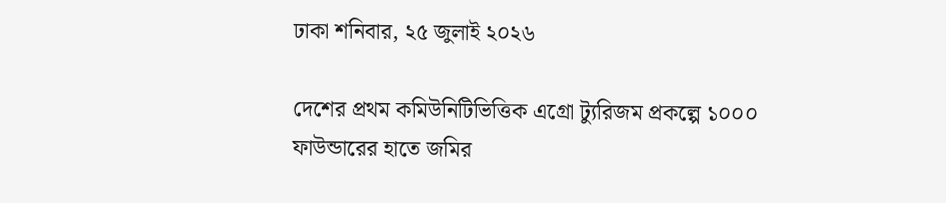ঢাকা শনিবার, ২৫ জুলাই ২০২৬

দেশের প্রথম কমিউনিটিভিত্তিক এগ্রো ট্যুরিজম প্রকল্পে ১০০০ ফাউন্ডারের হাতে জমির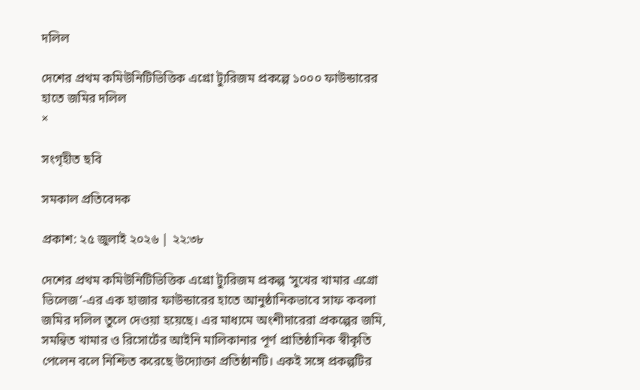দলিল

দেশের প্রথম কমিউনিটিভিত্তিক এগ্রো ট্যুরিজম প্রকল্পে ১০০০ ফাউন্ডারের হাতে জমির দলিল
×

সংগৃহীত ছবি

সমকাল প্রতিবেদক

প্রকাশ: ২৫ জুলাই ২০২৬ | ২২:৩৮

দেশের প্রথম কমিউনিটিভিত্তিক এগ্রো ট্যুরিজম প্রকল্প ‘সুখের খামার এগ্রো ভিলেজ’-এর এক হাজার ফাউন্ডারের হাতে আনুষ্ঠানিকভাবে সাফ কবলা জমির দলিল তুলে দেওয়া হয়েছে। এর মাধ্যমে অংশীদারেরা প্রকল্পের জমি, সমন্বিত খামার ও রিসোর্টের আইনি মালিকানার পূর্ণ প্রাতিষ্ঠানিক স্বীকৃতি পেলেন বলে নিশ্চিত করেছে উদ্যোক্তা প্রতিষ্ঠানটি। একই সঙ্গে প্রকল্পটির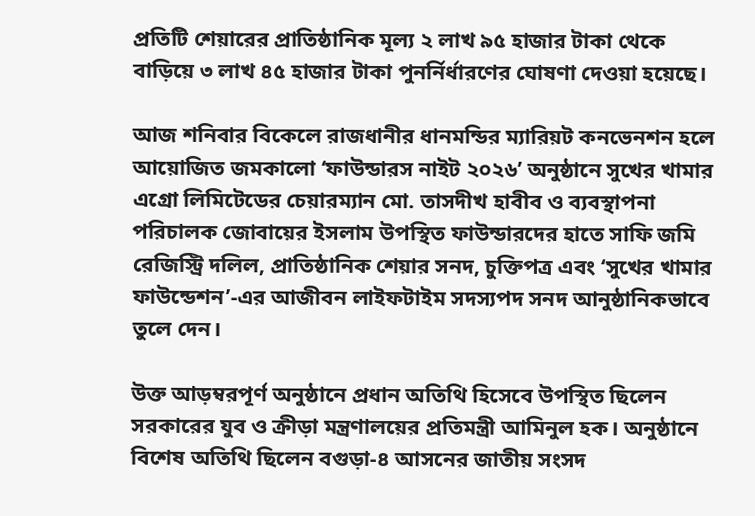প্রতিটি শেয়ারের প্রাতিষ্ঠানিক মূল্য ২ লাখ ৯৫ হাজার টাকা থেকে বাড়িয়ে ৩ লাখ ৪৫ হাজার টাকা পুনর্নির্ধারণের ঘোষণা দেওয়া হয়েছে।

আজ শনিবার বিকেলে রাজধানীর ধানমন্ডির ম্যারিয়ট কনভেনশন হলে আয়োজিত জমকালো ‘ফাউন্ডারস নাইট ২০২৬’ অনুষ্ঠানে সুখের খামার এগ্রো লিমিটেডের চেয়ারম্যান মো. তাসদীখ হাবীব ও ব্যবস্থাপনা পরিচালক জোবায়ের ইসলাম উপস্থিত ফাউন্ডারদের হাতে সাফি জমি রেজিস্ট্রি দলিল, প্রাতিষ্ঠানিক শেয়ার সনদ, চুক্তিপত্র এবং ‘সুখের খামার ফাউন্ডেশন’-এর আজীবন লাইফটাইম সদস্যপদ সনদ আনুষ্ঠানিকভাবে তুলে দেন।

উক্ত আড়ম্বরপূর্ণ অনুষ্ঠানে প্রধান অতিথি হিসেবে উপস্থিত ছিলেন সরকারের যুব ও ক্রীড়া মন্ত্রণালয়ের প্রতিমন্ত্রী আমিনুল হক। অনুষ্ঠানে বিশেষ অতিথি ছিলেন বগুড়া-৪ আসনের জাতীয় সংসদ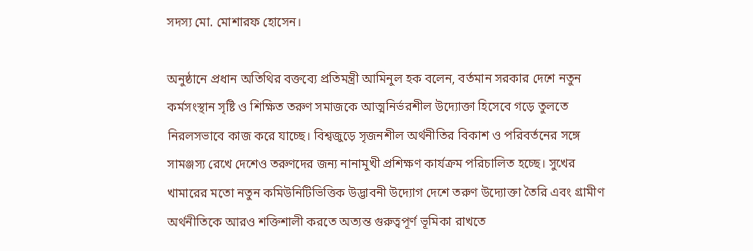সদস্য মো. মোশারফ হোসেন।

অনুষ্ঠানে প্রধান অতিথির বক্তব্যে প্রতিমন্ত্রী আমিনুল হক বলেন, বর্তমান সরকার দেশে নতুন কর্মসংস্থান সৃষ্টি ও শিক্ষিত তরুণ সমাজকে আত্মনির্ভরশীল উদ্যোক্তা হিসেবে গড়ে তুলতে নিরলসভাবে কাজ করে যাচ্ছে। বিশ্বজুড়ে সৃজনশীল অর্থনীতির বিকাশ ও পরিবর্তনের সঙ্গে সামঞ্জস্য রেখে দেশেও তরুণদের জন্য নানামুখী প্রশিক্ষণ কার্যক্রম পরিচালিত হচ্ছে। সুখের খামারের মতো নতুন কমিউনিটিভিত্তিক উদ্ভাবনী উদ্যোগ দেশে তরুণ উদ্যোক্তা তৈরি এবং গ্রামীণ অর্থনীতিকে আরও শক্তিশালী করতে অত্যন্ত গুরুত্বপূর্ণ ভূমিকা রাখতে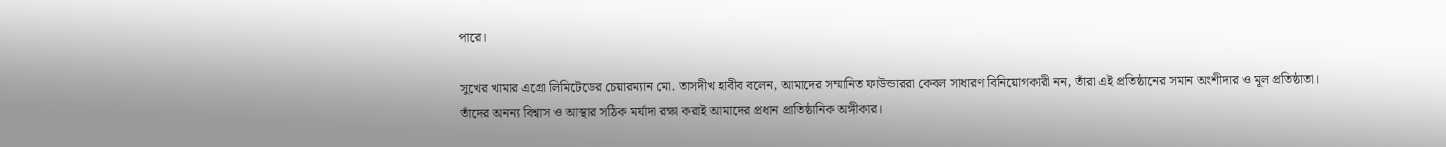পারে।

সুখের খামার এগ্রো লিমিটেডের চেয়ারম্যান মো. তাসদীখ হাবীব বলেন, আমাদের সম্মানিত ফাউন্ডাররা কেবল সাধারণ বিনিয়োগকারী নন, তাঁরা এই প্রতিষ্ঠানের সমান অংশীদার ও মূল প্রতিষ্ঠাতা। তাঁদের অনন্য বিশ্বাস ও আস্থার সঠিক মর্যাদা রক্ষা করাই আমাদের প্রধান প্রাতিষ্ঠানিক অঙ্গীকার।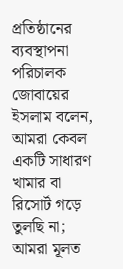প্রতিষ্ঠানের ব্যবস্থাপনা পরিচালক জোবায়ের ইসলাম বলেন, আমরা কেবল একটি সাধারণ খামার বা রিসোর্ট গড়ে তুলছি না; আমরা মূলত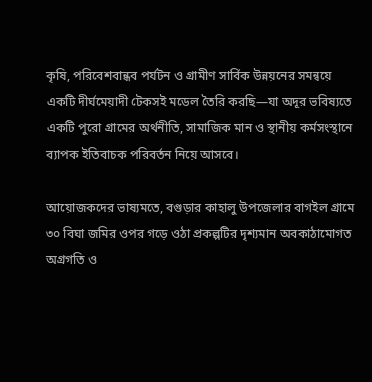কৃষি, পরিবেশবান্ধব পর্যটন ও গ্রামীণ সার্বিক উন্নয়নের সমন্বয়ে একটি দীর্ঘমেয়াদী টেকসই মডেল তৈরি করছি—যা অদূর ভবিষ্যতে একটি পুরো গ্রামের অর্থনীতি, সামাজিক মান ও স্থানীয় কর্মসংস্থানে ব্যাপক ইতিবাচক পরিবর্তন নিয়ে আসবে।

আয়োজকদের ভাষ্যমতে, বগুড়ার কাহালু উপজেলার বাগইল গ্রামে ৩০ বিঘা জমির ওপর গড়ে ওঠা প্রকল্পটির দৃশ্যমান অবকাঠামোগত অগ্রগতি ও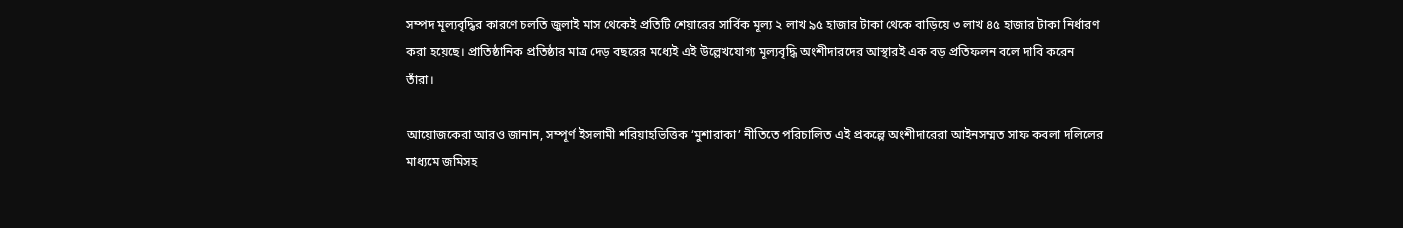সম্পদ মূল্যবৃদ্ধির কারণে চলতি জুলাই মাস থেকেই প্রতিটি শেয়ারের সার্বিক মূল্য ২ লাখ ৯৫ হাজার টাকা থেকে বাড়িয়ে ৩ লাখ ৪৫ হাজার টাকা নির্ধারণ করা হয়েছে। প্রাতিষ্ঠানিক প্রতিষ্ঠার মাত্র দেড় বছরের মধ্যেই এই উল্লেখযোগ্য মূল্যবৃদ্ধি অংশীদারদের আস্থারই এক বড় প্রতিফলন বলে দাবি করেন তাঁরা।

আয়োজকেরা আরও জানান, সম্পূর্ণ ইসলামী শরিয়াহভিত্তিক ‘মুশারাকা’ নীতিতে পরিচালিত এই প্রকল্পে অংশীদারেরা আইনসম্মত সাফ কবলা দলিলের মাধ্যমে জমিসহ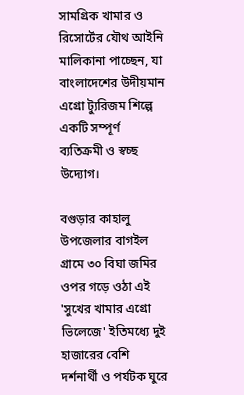সামগ্রিক খামার ও রিসোর্টের যৌথ আইনি মালিকানা পাচ্ছেন, যা বাংলাদেশের উদীয়মান এগ্রো ট্যুরিজম শিল্পে একটি সম্পূর্ণ ব্যতিক্রমী ও স্বচ্ছ উদ্যোগ।

বগুড়ার কাহালু উপজেলার বাগইল গ্রামে ৩০ বিঘা জমির ওপর গড়ে ওঠা এই 'সুখের খামার এগ্রো ভিলেজে' ইতিমধ্যে দুই হাজারের বেশি দর্শনার্থী ও পর্যটক ঘুরে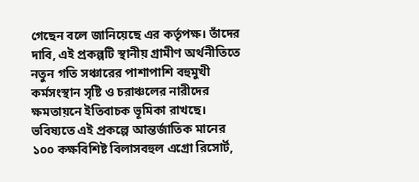গেছেন বলে জানিয়েছে এর কর্তৃপক্ষ। তাঁদের দাবি, এই প্রকল্পটি স্থানীয় গ্রামীণ অর্থনীতিতে নতুন গতি সঞ্চারের পাশাপাশি বহুমুখী কর্মসংস্থান সৃষ্টি ও চরাঞ্চলের নারীদের ক্ষমতায়নে ইতিবাচক ভূমিকা রাখছে। ভবিষ্যতে এই প্রকল্পে আন্তর্জাতিক মানের ১০০ কক্ষবিশিষ্ট বিলাসবহুল এগ্রো রিসোর্ট,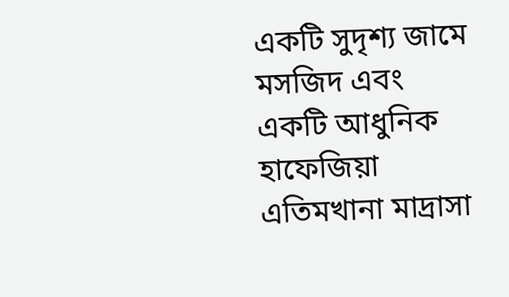একটি সুদৃশ্য জামে মসজিদ এবং একটি আধুনিক হাফেজিয়া এতিমখানা মাদ্রাসা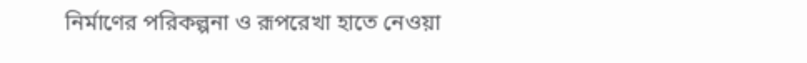নির্মাণের পরিকল্পনা ও রূপরেখা হাতে নেওয়া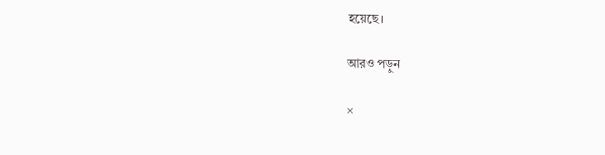হয়েছে।

আরও পড়ুন

×